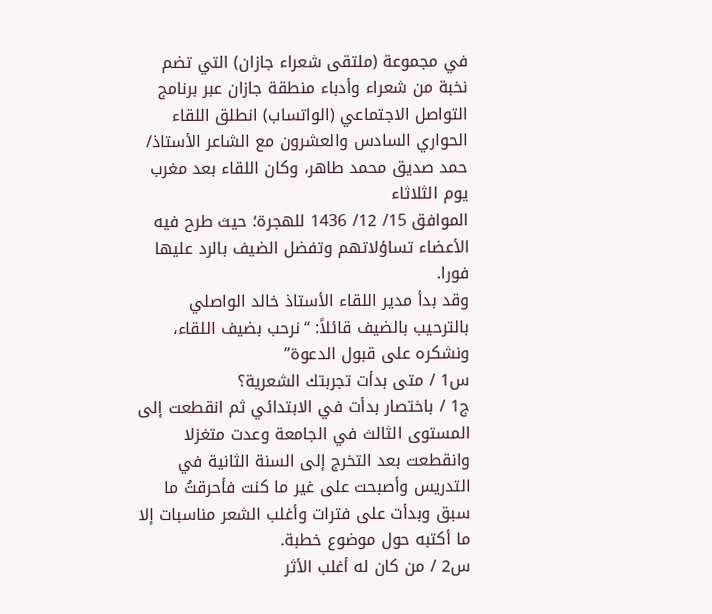في مجموعة (ملتقى شعراء جازان) التي تضم نخبة من شعراء وأدباء منطقة جازان عبر برنامج التواصل الاجتماعي (الواتساب) انطلق اللقاء الحواري السادس والعشرون مع الشاعر الأستاذ/ حمد صديق محمد طاهر، وكان اللقاء بعد مغرب يوم الثلاثاء
الموافق 15/ 12/ 1436 للهجرة؛ حيث طرح فيه الأعضاء تساؤلاتهم وتفضل الضيف بالرد عليها فورا.
وقد بدأ مدير اللقاء الأستاذ خالد الواصلي بالترحيب بالضيف قائلاً: “نرحب بضيف اللقاء، ونشكره على قبول الدعوة”
س1 / متى بدأت تجربتك الشعرية؟
ج1 / باختصار بدأت في الابتدائي ثم انقطعت إلى المستوى الثالث في الجامعة وعدت متغزلا وانقطعت بعد التخرج إلى السنة الثانية في التدريس وأصبحت على غير ما كنت فأحرقتُ ما سبق وبدأت على فترات وأغلب الشعر مناسبات إلا ما أكتبه حول موضوع خطبة.
س2 / من كان له أغلب الأثر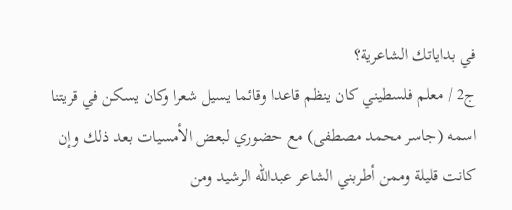في بداياتك الشاعرية؟
ج2 / معلم فلسطيني كان ينظم قاعدا وقائما يسيل شعرا وكان يسكن في قريتنا اسمه (جاسر محمد مصطفى) مع حضوري لبعض الأمسيات بعد ذلك وإن كانت قليلة وممن أطربني الشاعر عبدالله الرشيد ومن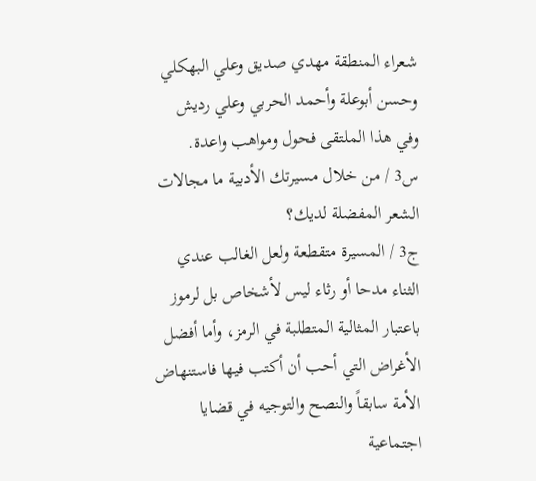شعراء المنطقة مهدي صديق وعلي البهكلي وحسن أبوعلة وأحمد الحربي وعلي رديش وفي هذا الملتقى فحول ومواهب واعدة.
س3 / من خلال مسيرتك الأدبية ما مجالات الشعر المفضلة لديك؟
ج3 / المسيرة متقطعة ولعل الغالب عندي الثناء مدحا أو رثاء ليس لأشخاص بل لرموز باعتبار المثالية المتطلبة في الرمز، وأما أفضل الأغراض التي أحب أن أكتب فيها فاستنهاض الأمة سابقاً والنصح والتوجيه في قضايا اجتماعية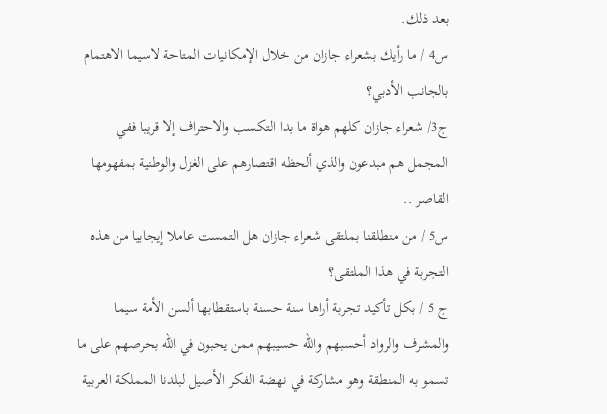بعد ذلك.
س4 / ما رأيك بشعراء جازان من خلال الإمكانيات المتاحة لاسيما الاهتمام بالجانب الأدبي؟
ج3/ شعراء جازان كلهم هواة ما بدا التكسب والاحتراف إلا قريبا ففي المجمل هم مبدعون والذي ألحظه اقتصارهم على الغزل والوطنية بمفهومها القاصر ..
س5 / من منطلقنا بملتقى شعراء جازان هل التمست عاملا إيجابيا من هذه التجربة في هذا الملتقى؟
ج 5 / بكل تأكيد تجربة أراها سنة حسنة باستقطابها ألسن الأمة سيما والمشرف والرواد أحسبهم والله حسيبهم ممن يحبون في الله بحرصهم على ما تسمو به المنطقة وهو مشاركة في نهضة الفكر الأصيل لبلدنا المملكة العربية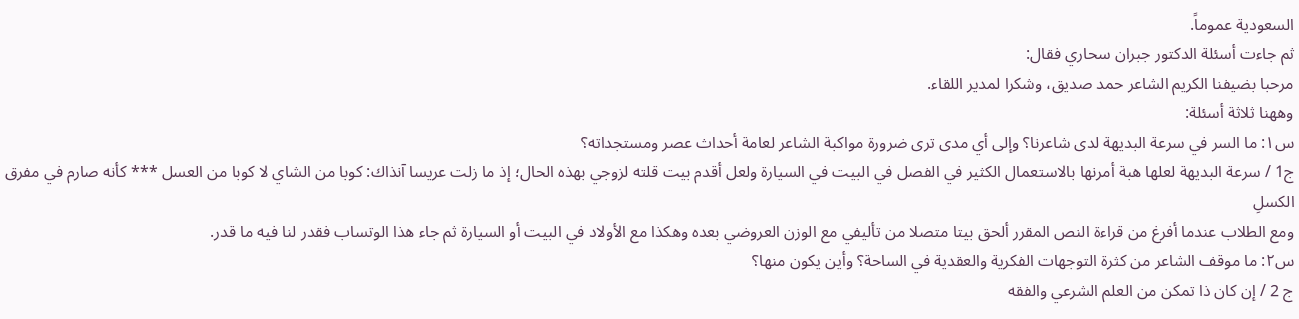السعودية عموماً.
ثم جاءت أسئلة الدكتور جبران سحاري فقال:
مرحبا بضيفنا الكريم الشاعر حمد صديق، وشكرا لمدير اللقاء.
وههنا ثلاثة أسئلة:
س١: ما السر في سرعة البديهة لدى شاعرنا؟ وإلى أي مدى ترى ضرورة مواكبة الشاعر لعامة أحداث عصر ومستجداته؟
ج1 / سرعة البديهة لعلها هبة أمرنها بالاستعمال الكثير في الفصل في البيت في السيارة ولعل أقدم بيت قلته لزوجي بهذه الحال؛ إذ ما زلت عريسا آنذاك: كوبا من الشاي لا كوبا من العسل *** كأنه صارم في مفرق الكسلِ
ومع الطلاب عندما أفرغ من قراءة النص المقرر ألحق بيتا متصلا من تأليفي مع الوزن العروضي بعده وهكذا مع الأولاد في البيت أو السيارة ثم جاء هذا الوتساب فقدر لنا فيه ما قدر.
س٢: ما موقف الشاعر من كثرة التوجهات الفكرية والعقدية في الساحة؟ وأين يكون منها؟
ج 2 / إن كان ذا تمكن من العلم الشرعي والفقه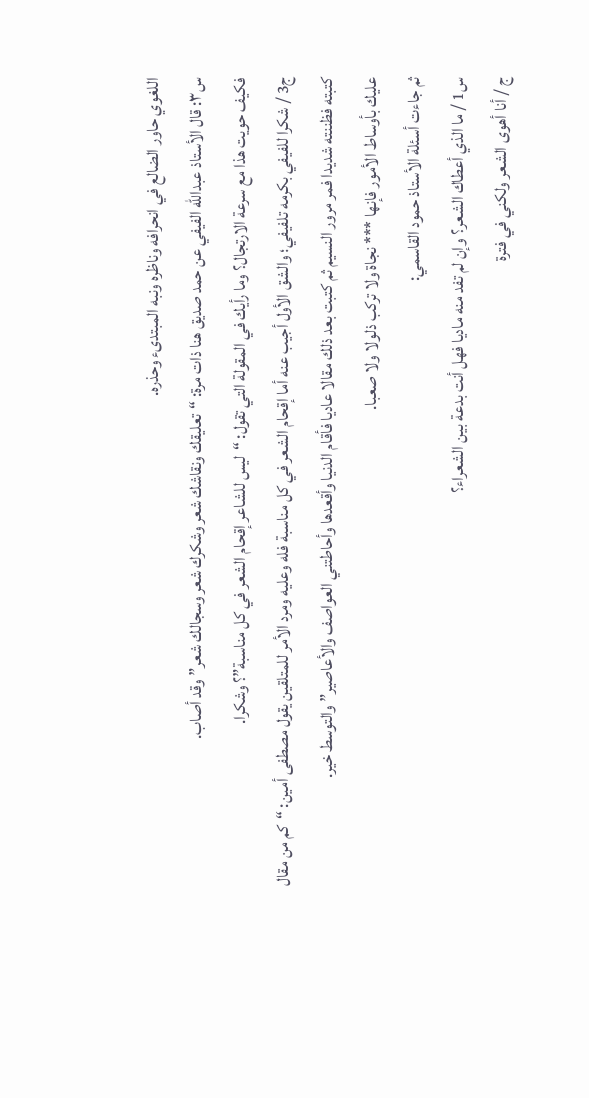اللغوي حاور الضالع في انحرافه وناظره ونبه المبتدىء وحذره.
س٣: قال الأستاذ عبدالله الفيفي عن حمد صديق هنا ذات مرة: “تعليقك ونقاشك شعر وشكرك شعر وسجالك شعر” وقد أصاب.
فكيف حويت هذا مع سرعة الارتجال؟ وما رأيك في المقولة التي تقول: “ليس للشاعر إقحام الشعر في كل مناسبة”؟ وشكرا.
ج3 / شكرا للفيفي بكرمه تلفيفي؛ والشق الأول أجيب عنه أما إقحام الشعر في كل مناسبة فله وعليه ومرد الأمر للمتلقين يقول مصطفى أمين: “كم من مقال كتبته فظننته شديدا فمر مرور النسيم ثم كتبت بعد ذلك مقالا عاديا فأقام الدنيا وأقعدها وأحاطتني العواصف والأعاصير” والتوسط خير.
عليك بأوساط الأمور فإنها *** نجاة ولا تركب ذلولا ولا صعبا.
ثم جاءت أسئلة الأستاذ حمود القاسمي:
س1 / ما الذي أعطاك الشعر؟ وإن لم تفد منه ماديا فهل أنت بدعة بين الشعراء؟
ج / أنا أهوى الشعر ولكني في فترة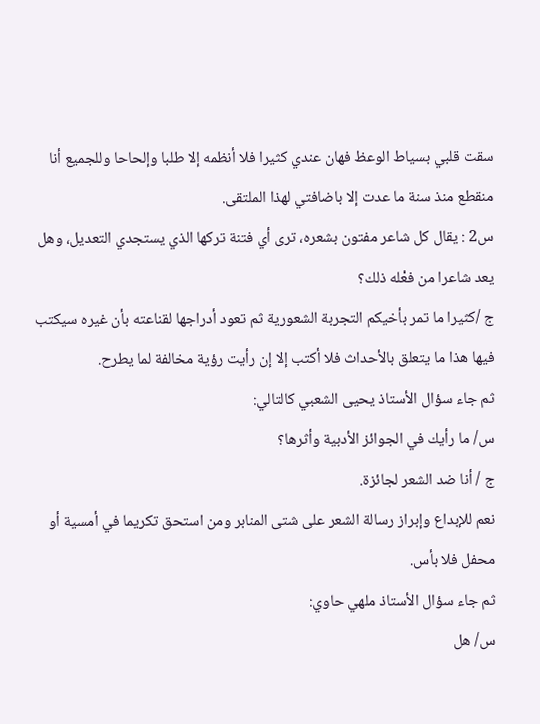سقت قلبي بسياط الوعظ فهان عندي كثيرا فلا أنظمه إلا طلبا وإلحاحا وللجميع أنا منقطع منذ سنة ما عدت إلا باضافتي لهذا الملتقى.
س2 : يقال كل شاعر مفتون بشعره، ترى أي فتنة تركها الذي يستجدي التعديل، وهل يعد شاعرا من فعْله ذلك؟
ج /كثيرا ما تمر بأخيكم التجربة الشعورية ثم تعود أدراجها لقناعته بأن غيره سيكتب فيها هذا ما يتعلق بالأحداث فلا أكتب إلا إن رأيت رؤية مخالفة لما يطرح.
ثم جاء سؤال الأستاذ يحيى الشعبي كالتالي:
س/ ما رأيك في الجوائز الأدبية وأثرها؟
ج / أنا ضد الشعر لجائزة.
نعم للإبداع وإبراز رسالة الشعر على شتى المنابر ومن استحق تكريما في أمسية أو محفل فلا بأس.
ثم جاء سؤال الأستاذ ملهي حاوي:
س/ هل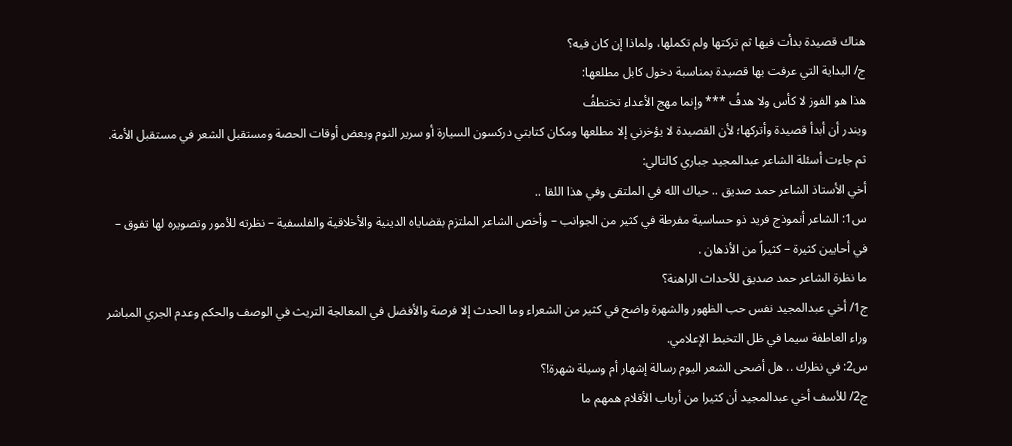هناك قصيدة بدأت فيها ثم تركتها ولم تكملها، ولماذا إن كان فيه؟
ج/ البداية التي عرفت بها قصيدة بمناسبة دخول كابل مطلعها:
هذا هو الفوز لا كأس ولا هدفُ *** وإنما مهج الأعداء تختطفُ
ويندر أن أبدأ قصيدة وأتركها؛ لأن القصيدة لا يؤخرني إلا مطلعها ومكان كتابتي دركسون السيارة أو سرير النوم وبعض أوقات الحصة ومستقبل الشعر في مستقبل الأمة.
ثم جاءت أسئلة الشاعر عبدالمجيد جباري كالتالي:
أخي الأستاذ الشاعر حمد صديق .. حياك الله في الملتقى وفي هذا اللقا ..
س1: الشاعر أنموذج فريد ذو حساسية مفرطة في كثير من الجوانب – وأخص الشاعر الملتزم بقضاياه الدينية والأخلاقية والفلسفية – نظرته للأمور وتصويره لها تفوق – في أحايين كثيرة – كثيراً من الأذهان .
ما نظرة الشاعر حمد صديق للأحداث الراهنة؟
ج1/ أخي عبدالمجيد نفس حب الظهور والشهرة واضح في كثير من الشعراء وما الحدث إلا فرصة والأفضل في المعالجة التريث في الوصف والحكم وعدم الجري المباشر وراء العاطفة سيما في ظل التخبط الإعلامي.
س2: في نظرك .. هل أضحى الشعر اليوم رسالة إشهار أم وسيلة شهرة!؟
ج2/ للأسف أخي عبدالمجيد أن كثيرا من أرباب الأقلام همهم ما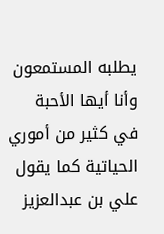يطلبه المستمعون
وأنا أيها الأحبة في كثير من أموري الحياتية كما يقول علي بن عبدالعزيز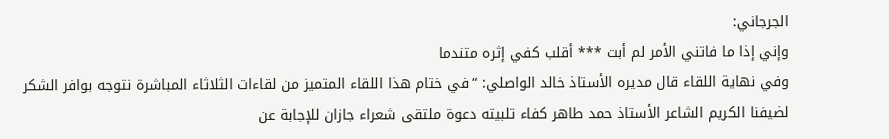الجرجاني:
وإني إذا ما فاتني الأمر لم أبت *** أقلب كفي إثره متندما
وفي نهاية اللقاء قال مديره الأستاذ خالد الواصلي: “في ختام هذا اللقاء المتميز من لقاءات الثلاثاء المباشرة نتوجه بوافر الشكر لضيفنا الكريم الشاعر الأستاذ حمد طاهر كفاء تلبيته دعوة ملتقى شعراء جازان للإجابة عن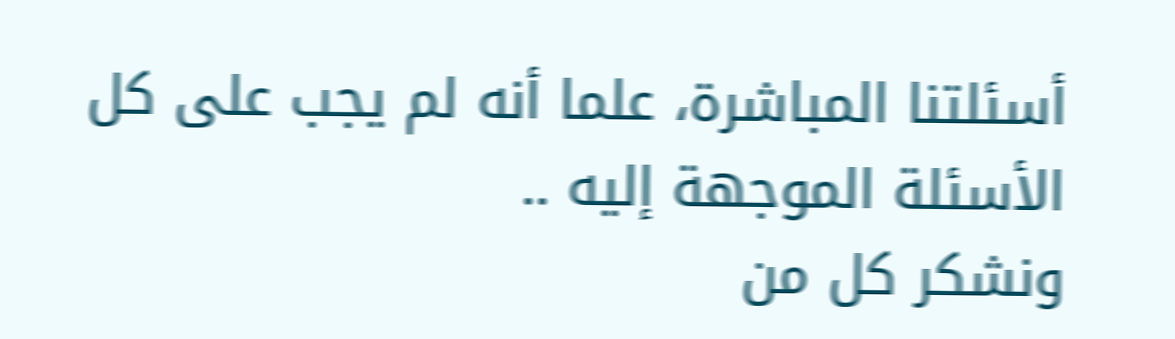أسئلتنا المباشرة، علما أنه لم يجب على كل الأسئلة الموجهة إليه ..
ونشكر كل من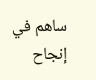ساهم في إنجاح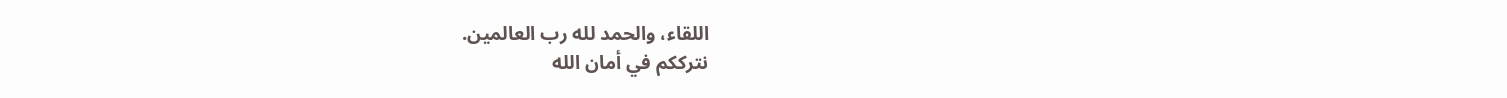اللقاء، والحمد لله رب العالمين.
نترككم في أمان الله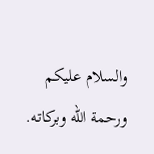والسلام عليكم ورحمة الله وبركاته.